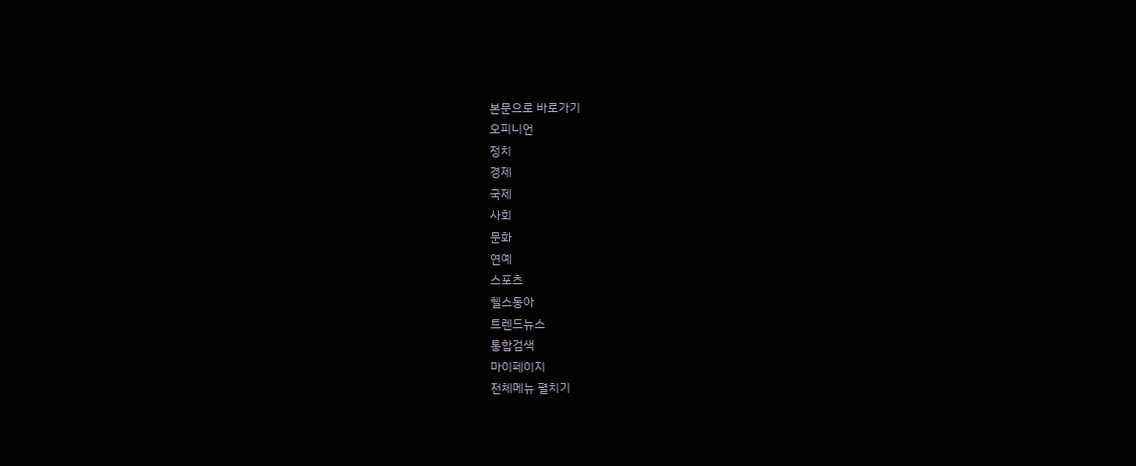본문으로 바로가기
오피니언
정치
경제
국제
사회
문화
연예
스포츠
헬스동아
트렌드뉴스
통합검색
마이페이지
전체메뉴 펼치기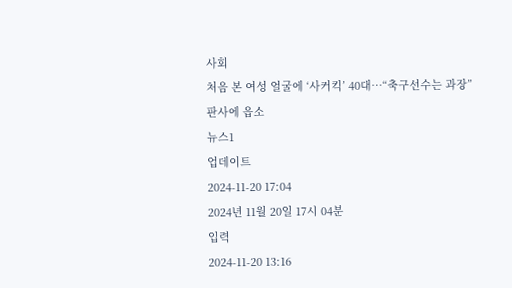사회
처음 본 여성 얼굴에 ‘사커킥’ 40대…“축구선수는 과장” 판사에 읍소
뉴스1
업데이트
2024-11-20 17:04
2024년 11월 20일 17시 04분
입력
2024-11-20 13:16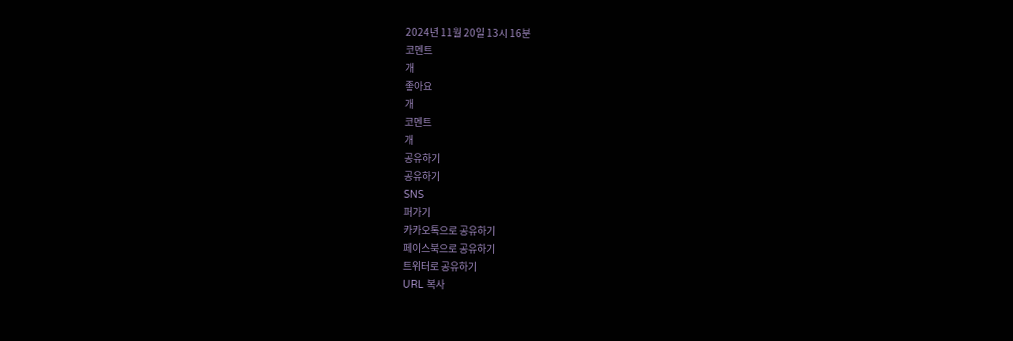2024년 11월 20일 13시 16분
코멘트
개
좋아요
개
코멘트
개
공유하기
공유하기
SNS
퍼가기
카카오톡으로 공유하기
페이스북으로 공유하기
트위터로 공유하기
URL 복사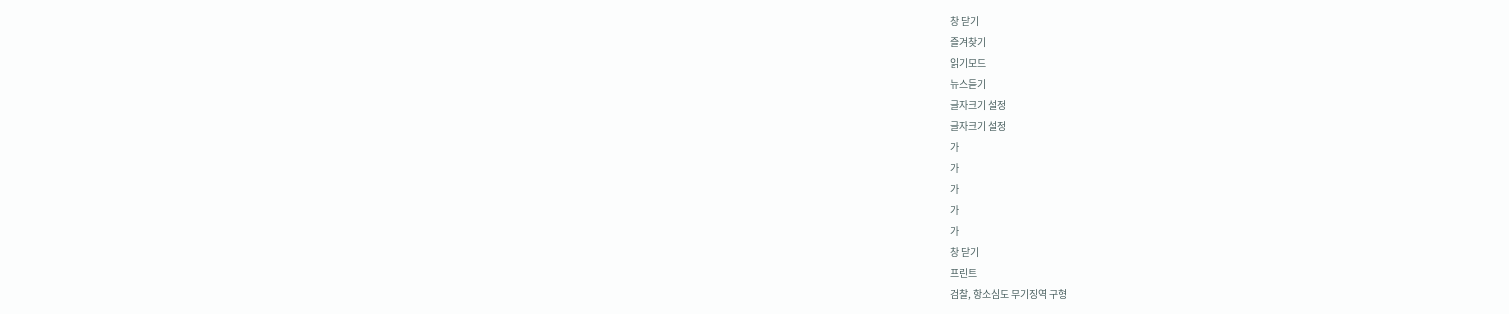창 닫기
즐겨찾기
읽기모드
뉴스듣기
글자크기 설정
글자크기 설정
가
가
가
가
가
창 닫기
프린트
검찰, 항소심도 무기징역 구형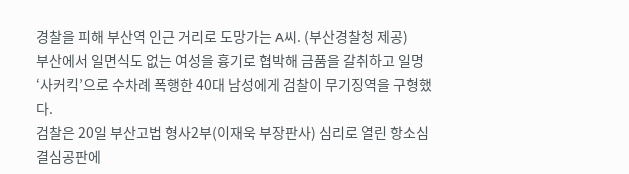경찰을 피해 부산역 인근 거리로 도망가는 A씨. (부산경찰청 제공)
부산에서 일면식도 없는 여성을 흉기로 협박해 금품을 갈취하고 일명 ‘사커킥’으로 수차례 폭행한 40대 남성에게 검찰이 무기징역을 구형했다.
검찰은 20일 부산고법 형사2부(이재욱 부장판사) 심리로 열린 항소심 결심공판에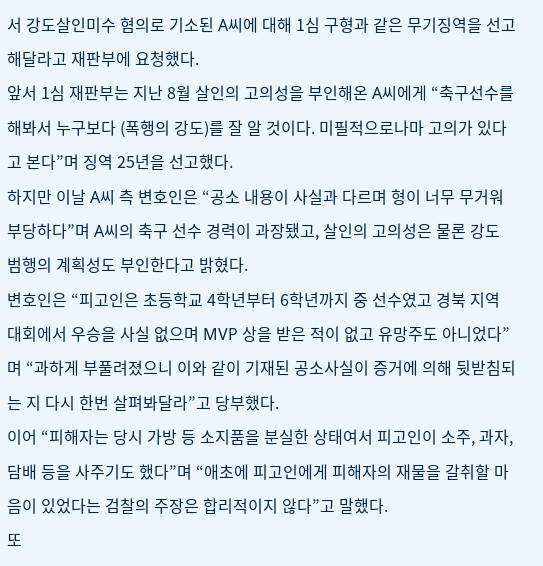서 강도살인미수 혐의로 기소된 A씨에 대해 1심 구형과 같은 무기징역을 선고해달라고 재판부에 요청했다.
앞서 1심 재판부는 지난 8월 살인의 고의성을 부인해온 A씨에게 “축구선수를 해봐서 누구보다 (폭행의 강도)를 잘 알 것이다. 미필적으로나마 고의가 있다고 본다”며 징역 25년을 선고했다.
하지만 이날 A씨 측 변호인은 “공소 내용이 사실과 다르며 형이 너무 무거워 부당하다”며 A씨의 축구 선수 경력이 과장됐고, 살인의 고의성은 물론 강도 범행의 계획성도 부인한다고 밝혔다.
변호인은 “피고인은 초등학교 4학년부터 6학년까지 중 선수였고 경북 지역 대회에서 우승을 사실 없으며 MVP 상을 받은 적이 없고 유망주도 아니었다”며 “과하게 부풀려졌으니 이와 같이 기재된 공소사실이 증거에 의해 뒷받침되는 지 다시 한번 살펴봐달라”고 당부했다.
이어 “피해자는 당시 가방 등 소지품을 분실한 상태여서 피고인이 소주, 과자, 담배 등을 사주기도 했다”며 “애초에 피고인에게 피해자의 재물을 갈취할 마음이 있었다는 검찰의 주장은 합리적이지 않다”고 말했다.
또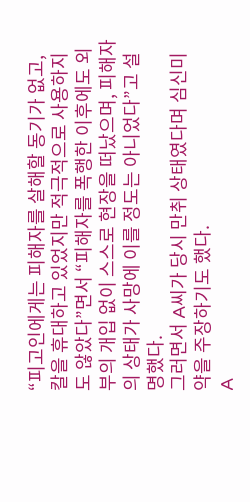“피고인에게는 피해자를 살해할 동기가 없고, 칼을 휴대하고 있었지만 적극적으로 사용하지도 않았다”면서 “피해자를 폭행한 이후에도 외부의 개입 없이 스스로 현장을 떠났으며, 피해자의 상태가 사망에 이를 정도는 아니었다”고 설명했다.
그러면서 A씨가 당시 만취 상태였다며 심신미약을 주장하기도 했다.
A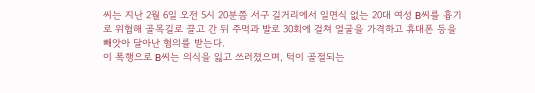씨는 지난 2월 6일 오전 5시 20분쯤 서구 길거리에서 일면식 없는 20대 여성 B씨를 흉기로 위협해 골목길로 끌고 간 뒤 주먹과 발로 30회에 걸쳐 얼굴을 가격하고 휴대폰 등을 빼앗아 달아난 혐의를 받는다.
이 폭행으로 B씨는 의식을 잃고 쓰러졌으며, 턱이 골절되는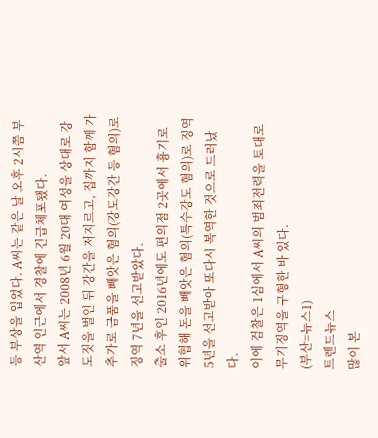등 부상을 입었다. A씨는 같은 날 오후 2시쯤 부산역 인근에서 경찰에 긴급체포됐다.
앞서 A씨는 2008년 6월 20대 여성을 상대로 강도짓을 벌인 뒤 강간을 저지르고, 집까지 함께 가 추가로 금품을 빼앗은 혐의(강도강간 등 혐의)로 징역 7년을 선고받았다.
출소 후인 2016년에도 편의점 2곳에서 흉기로 위협해 돈을 빼앗은 혐의(특수강도 혐의)로 징역 5년을 선고받아 또다시 복역한 것으로 드러났다.
이에 검찰은 1심에서 A씨의 범죄전력을 토대로 무기징역을 구형한 바 있다.
(부산=뉴스1)
트렌드뉴스
많이 본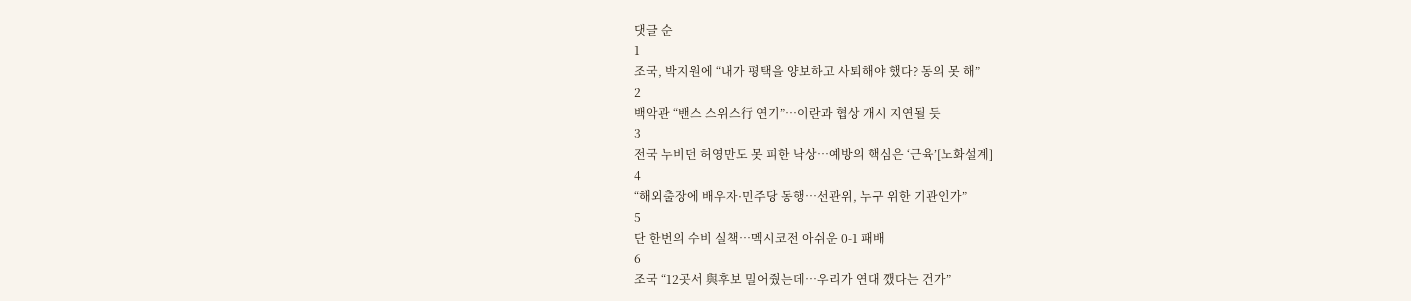댓글 순
1
조국, 박지원에 “내가 평택을 양보하고 사퇴해야 했다? 동의 못 해”
2
백악관 “밴스 스위스行 연기”…이란과 협상 개시 지연될 듯
3
전국 누비던 허영만도 못 피한 낙상…예방의 핵심은 ‘근육’[노화설계]
4
“해외출장에 배우자·민주당 동행…선관위, 누구 위한 기관인가”
5
단 한번의 수비 실책…멕시코전 아쉬운 0-1 패배
6
조국 “12곳서 與후보 밀어줬는데…우리가 연대 깼다는 건가”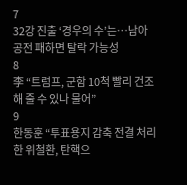7
32강 진출 ‘경우의 수’는…남아공전 패하면 탈락 가능성
8
李 “트럼프, 군함 10척 빨리 건조해 줄 수 있나 물어”
9
한동훈 “투표용지 감축 전결 처리한 위철환, 탄핵으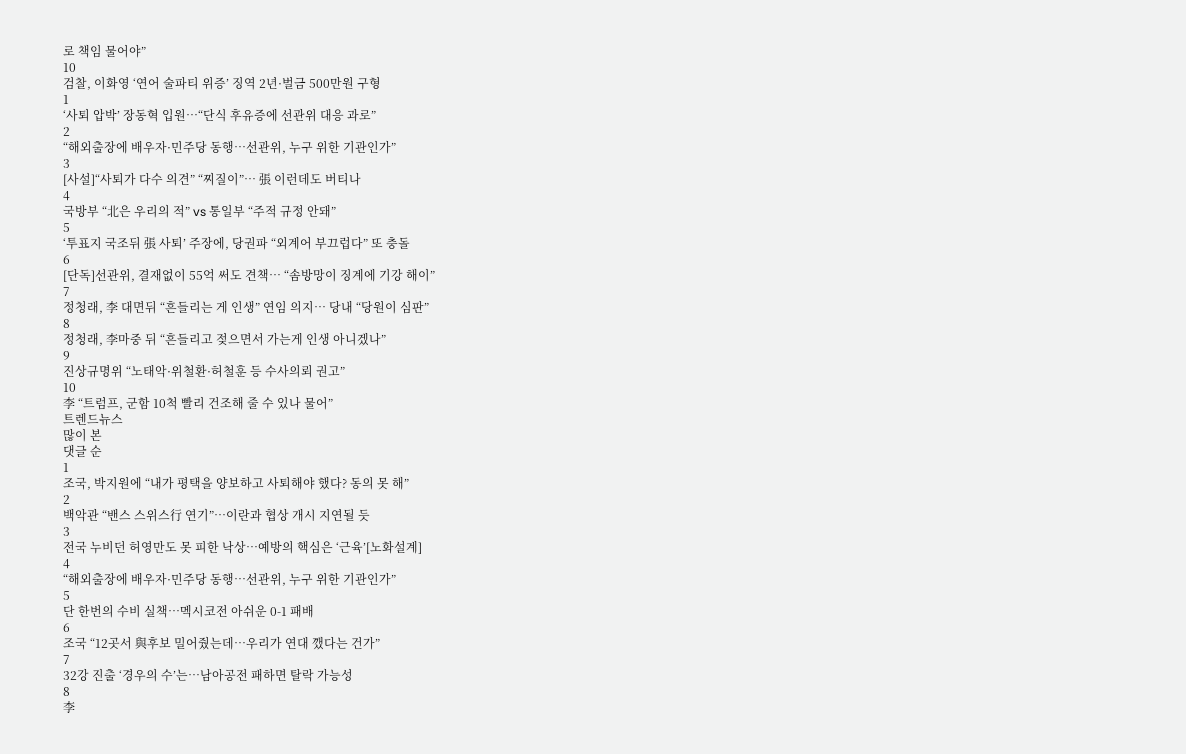로 책임 물어야”
10
검찰, 이화영 ‘연어 술파티 위증’ 징역 2년·벌금 500만원 구형
1
‘사퇴 압박’ 장동혁 입원…“단식 후유증에 선관위 대응 과로”
2
“해외출장에 배우자·민주당 동행…선관위, 누구 위한 기관인가”
3
[사설]“사퇴가 다수 의견” “찌질이”… 張 이런데도 버티나
4
국방부 “北은 우리의 적” vs 통일부 “주적 규정 안돼”
5
‘투표지 국조뒤 張 사퇴’ 주장에, 당권파 “외계어 부끄럽다” 또 충돌
6
[단독]선관위, 결재없이 55억 써도 견책… “솜방망이 징계에 기강 해이”
7
정청래, 李 대면뒤 “흔들리는 게 인생” 연임 의지… 당내 “당원이 심판”
8
정청래, 李마중 뒤 “흔들리고 젖으면서 가는게 인생 아니겠나”
9
진상규명위 “노태악·위철환·허철훈 등 수사의뢰 권고”
10
李 “트럼프, 군함 10척 빨리 건조해 줄 수 있나 물어”
트렌드뉴스
많이 본
댓글 순
1
조국, 박지원에 “내가 평택을 양보하고 사퇴해야 했다? 동의 못 해”
2
백악관 “밴스 스위스行 연기”…이란과 협상 개시 지연될 듯
3
전국 누비던 허영만도 못 피한 낙상…예방의 핵심은 ‘근육’[노화설계]
4
“해외출장에 배우자·민주당 동행…선관위, 누구 위한 기관인가”
5
단 한번의 수비 실책…멕시코전 아쉬운 0-1 패배
6
조국 “12곳서 與후보 밀어줬는데…우리가 연대 깼다는 건가”
7
32강 진출 ‘경우의 수’는…남아공전 패하면 탈락 가능성
8
李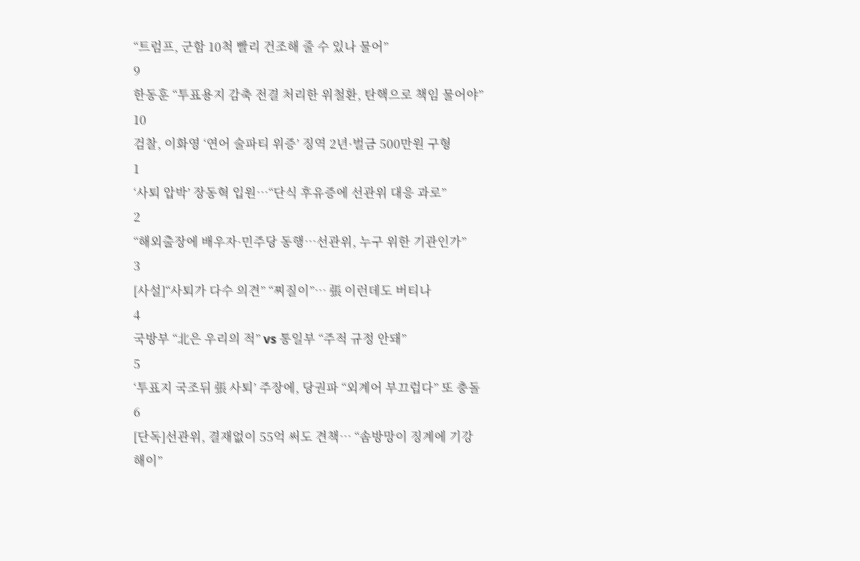“트럼프, 군함 10척 빨리 건조해 줄 수 있나 물어”
9
한동훈 “투표용지 감축 전결 처리한 위철환, 탄핵으로 책임 물어야”
10
검찰, 이화영 ‘연어 술파티 위증’ 징역 2년·벌금 500만원 구형
1
‘사퇴 압박’ 장동혁 입원…“단식 후유증에 선관위 대응 과로”
2
“해외출장에 배우자·민주당 동행…선관위, 누구 위한 기관인가”
3
[사설]“사퇴가 다수 의견” “찌질이”… 張 이런데도 버티나
4
국방부 “北은 우리의 적” vs 통일부 “주적 규정 안돼”
5
‘투표지 국조뒤 張 사퇴’ 주장에, 당권파 “외계어 부끄럽다” 또 충돌
6
[단독]선관위, 결재없이 55억 써도 견책… “솜방망이 징계에 기강 해이”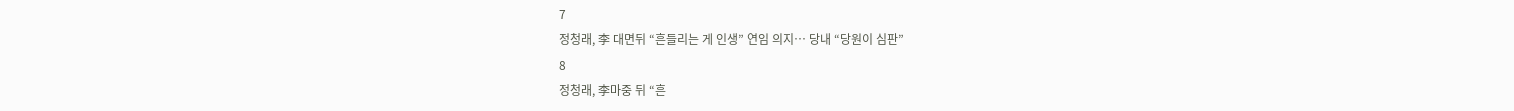7
정청래, 李 대면뒤 “흔들리는 게 인생” 연임 의지… 당내 “당원이 심판”
8
정청래, 李마중 뒤 “흔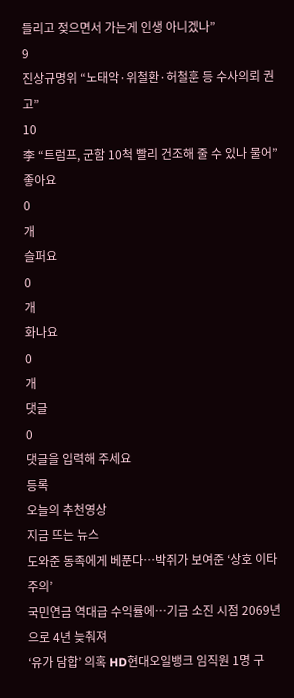들리고 젖으면서 가는게 인생 아니겠나”
9
진상규명위 “노태악·위철환·허철훈 등 수사의뢰 권고”
10
李 “트럼프, 군함 10척 빨리 건조해 줄 수 있나 물어”
좋아요
0
개
슬퍼요
0
개
화나요
0
개
댓글
0
댓글을 입력해 주세요
등록
오늘의 추천영상
지금 뜨는 뉴스
도와준 동족에게 베푼다…박쥐가 보여준 ‘상호 이타주의’
국민연금 역대급 수익률에…기금 소진 시점 2069년으로 4년 늦춰져
‘유가 담합’ 의혹 HD현대오일뱅크 임직원 1명 구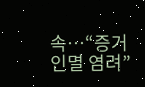속…“증거인멸 염려”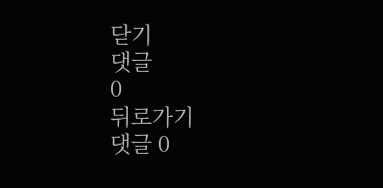닫기
댓글
0
뒤로가기
댓글 0